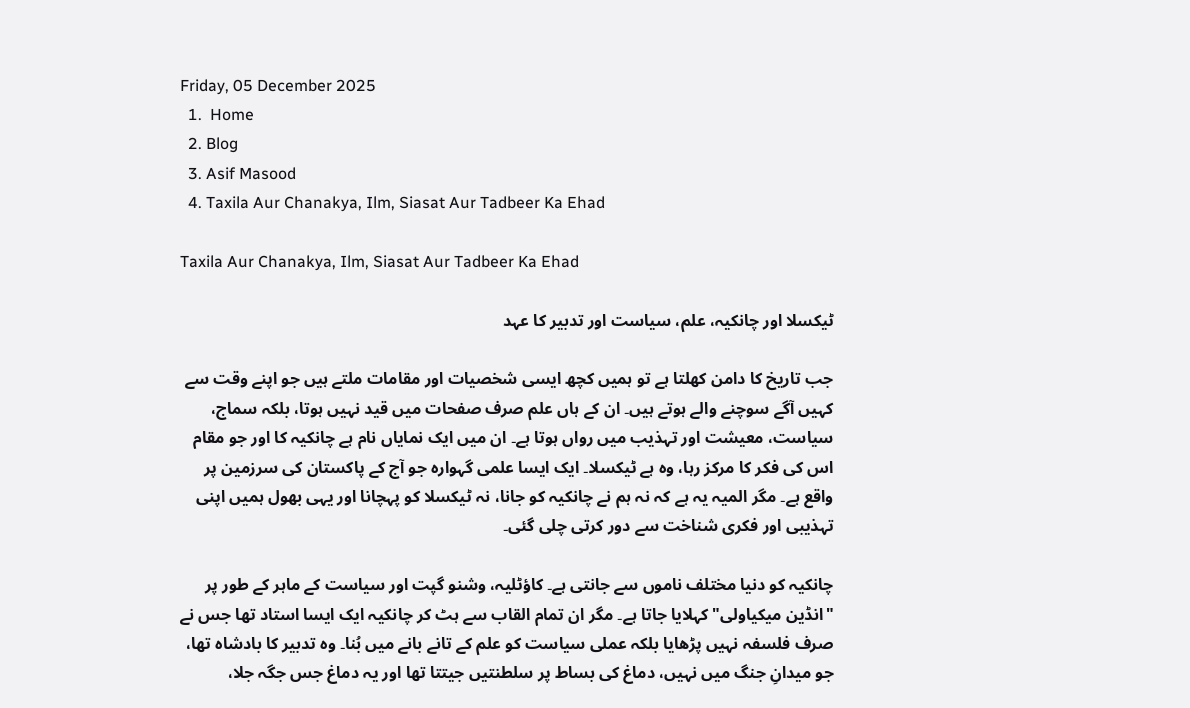Friday, 05 December 2025
  1.  Home
  2. Blog
  3. Asif Masood
  4. Taxila Aur Chanakya, Ilm, Siasat Aur Tadbeer Ka Ehad

Taxila Aur Chanakya, Ilm, Siasat Aur Tadbeer Ka Ehad

ٹیکسلا اور چانکیہ، علم، سیاست اور تدبیر کا عہد

جب تاریخ کا دامن کھلتا ہے تو ہمیں کچھ ایسی شخصیات اور مقامات ملتے ہیں جو اپنے وقت سے کہیں آگے سوچنے والے ہوتے ہیں۔ ان کے ہاں علم صرف صفحات میں قید نہیں ہوتا، بلکہ سماج، سیاست، معیشت اور تہذیب میں رواں ہوتا ہے۔ ان میں ایک نمایاں نام ہے چانکیہ کا اور جو مقام اس کی فکر کا مرکز رہا، وہ ہے ٹیکسلا۔ ایک ایسا علمی گہوارہ جو آج کے پاکستان کی سرزمین پر واقع ہے۔ مگر المیہ یہ ہے کہ نہ ہم نے چانکیہ کو جانا، نہ ٹیکسلا کو پہچانا اور یہی بھول ہمیں اپنی تہذیبی اور فکری شناخت سے دور کرتی چلی گئی۔

چانکیہ کو دنیا مختلف ناموں سے جانتی ہے۔ کاؤٹلیہ، وشنو گپت اور سیاست کے ماہر کے طور پر "انڈین میکیاولی" کہلایا جاتا ہے۔ مگر ان تمام القاب سے ہٹ کر چانکیہ ایک ایسا استاد تھا جس نے صرف فلسفہ نہیں پڑھایا بلکہ عملی سیاست کو علم کے تانے بانے میں بُنا۔ وہ تدبیر کا بادشاہ تھا، جو میدانِ جنگ میں نہیں، دماغ کی بساط پر سلطنتیں جیتتا تھا اور یہ دماغ جس جگہ جلا،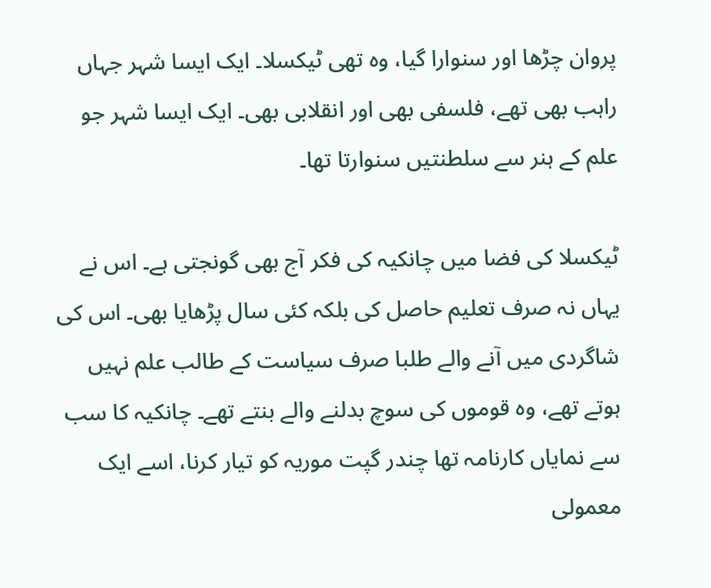پروان چڑھا اور سنوارا گیا، وہ تھی ٹیکسلا۔ ایک ایسا شہر جہاں راہب بھی تھے، فلسفی بھی اور انقلابی بھی۔ ایک ایسا شہر جو علم کے ہنر سے سلطنتیں سنوارتا تھا۔

ٹیکسلا کی فضا میں چانکیہ کی فکر آج بھی گونجتی ہے۔ اس نے یہاں نہ صرف تعلیم حاصل کی بلکہ کئی سال پڑھایا بھی۔ اس کی شاگردی میں آنے والے طلبا صرف سیاست کے طالب علم نہیں ہوتے تھے، وہ قوموں کی سوچ بدلنے والے بنتے تھے۔ چانکیہ کا سب سے نمایاں کارنامہ تھا چندر گپت موریہ کو تیار کرنا، اسے ایک معمولی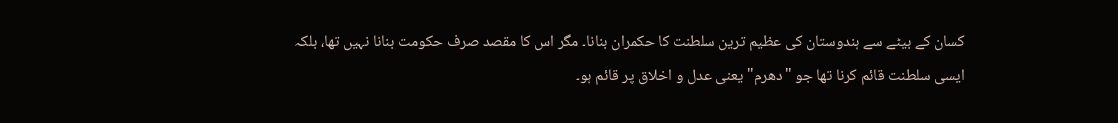کسان کے بیٹے سے ہندوستان کی عظیم ترین سلطنت کا حکمران بنانا۔ مگر اس کا مقصد صرف حکومت بنانا نہیں تھا، بلکہ ایسی سلطنت قائم کرنا تھا جو "دھرم" یعنی عدل و اخلاق پر قائم ہو۔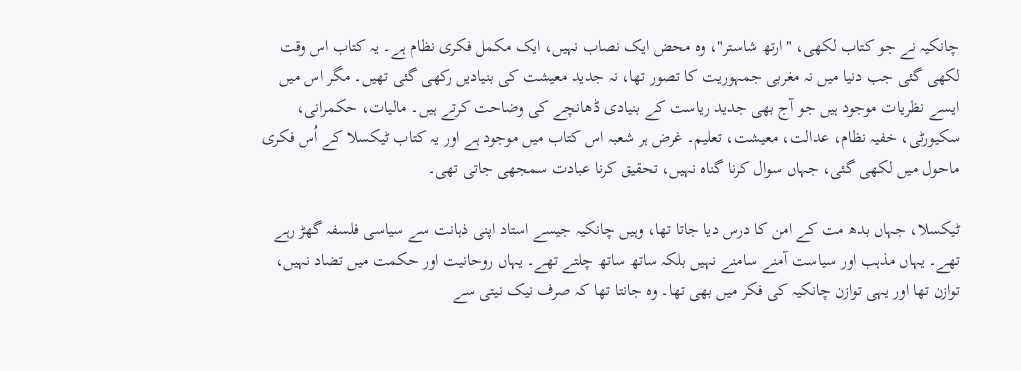چانکیہ نے جو کتاب لکھی، "ارتھ شاستر"، وہ محض ایک نصاب نہیں، ایک مکمل فکری نظام ہے۔ یہ کتاب اس وقت لکھی گئی جب دنیا میں نہ مغربی جمہوریت کا تصور تھا، نہ جدید معیشت کی بنیادیں رکھی گئی تھیں۔ مگر اس میں ایسے نظریات موجود ہیں جو آج بھی جدید ریاست کے بنیادی ڈھانچے کی وضاحت کرتے ہیں۔ مالیات، حکمرانی، سکیورٹی، خفیہ نظام، عدالت، معیشت، تعلیم۔ غرض ہر شعبہ اس کتاب میں موجود ہے اور یہ کتاب ٹیکسلا کے اُس فکری ماحول میں لکھی گئی، جہاں سوال کرنا گناہ نہیں، تحقیق کرنا عبادت سمجھی جاتی تھی۔

ٹیکسلا، جہاں بدھ مت کے امن کا درس دیا جاتا تھا، وہیں چانکیہ جیسے استاد اپنی ذہانت سے سیاسی فلسفہ گھڑ رہے تھے۔ یہاں مذہب اور سیاست آمنے سامنے نہیں بلکہ ساتھ ساتھ چلتے تھے۔ یہاں روحانیت اور حکمت میں تضاد نہیں، توازن تھا اور یہی توازن چانکیہ کی فکر میں بھی تھا۔ وہ جانتا تھا کہ صرف نیک نیتی سے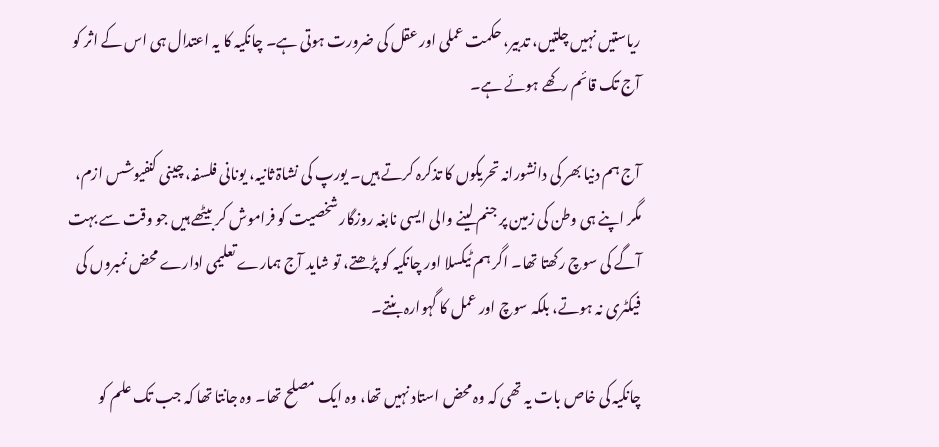ریاستیں نہیں چلتیں، تدبیر، حکمت عملی اور عقل کی ضرورت ہوتی ہے۔ چانکیہ کا یہ اعتدال ہی اس کے اثر کو آج تک قائم رکھے ہوئے ہے۔

آج ہم دنیا بھر کی دانشورانہ تحریکوں کا تذکرہ کرتے ہیں۔ یورپ کی نشاۃ ثانیہ، یونانی فلسفہ، چینی کنفیوشس ازم، مگر اپنے ہی وطن کی زمین پر جنم لینے والی ایسی نابغہ روزگار شخصیت کو فراموش کر بیٹھے ہیں جو وقت سے بہت آگے کی سوچ رکھتا تھا۔ اگر ہم ٹیکسلا اور چانکیہ کو پڑھتے، تو شاید آج ہمارے تعلیمی ادارے محض نمبروں کی فیکٹری نہ ہوتے، بلکہ سوچ اور عمل کا گہوارہ بنتے۔

چانکیہ کی خاص بات یہ تھی کہ وہ محض استاد نہیں تھا، وہ ایک مصلح تھا۔ وہ جانتا تھا کہ جب تک علم کو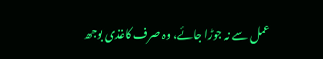عمل سے نہ جوڑا جائے، وہ صرف کاغذی بوجھ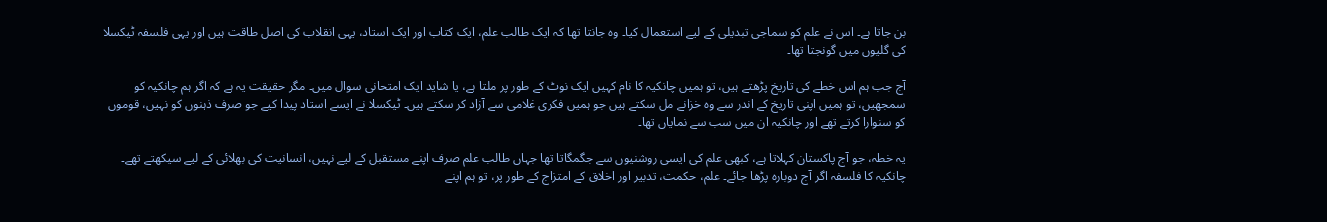بن جاتا ہے۔ اس نے علم کو سماجی تبدیلی کے لیے استعمال کیا۔ وہ جانتا تھا کہ ایک طالب علم، ایک کتاب اور ایک استاد، یہی انقلاب کی اصل طاقت ہیں اور یہی فلسفہ ٹیکسلا کی گلیوں میں گونجتا تھا۔

آج جب ہم اس خطے کی تاریخ پڑھتے ہیں، تو ہمیں چانکیہ کا نام کہیں ایک نوٹ کے طور پر ملتا ہے، یا شاید ایک امتحانی سوال میں۔ مگر حقیقت یہ ہے کہ اگر ہم چانکیہ کو سمجھیں، تو ہمیں اپنی تاریخ کے اندر سے وہ خزانے مل سکتے ہیں جو ہمیں فکری غلامی سے آزاد کر سکتے ہیں۔ ٹیکسلا نے ایسے استاد پیدا کیے جو صرف ذہنوں کو نہیں، قوموں کو سنوارا کرتے تھے اور چانکیہ ان میں سب سے نمایاں تھا۔

یہ خطہ، جو آج پاکستان کہلاتا ہے، کبھی علم کی ایسی روشنیوں سے جگمگاتا تھا جہاں طالب علم صرف اپنے مستقبل کے لیے نہیں، انسانیت کی بھلائی کے لیے سیکھتے تھے۔ چانکیہ کا فلسفہ اگر آج دوبارہ پڑھا جائے۔ علم، حکمت، تدبیر اور اخلاق کے امتزاج کے طور پر، تو ہم اپنے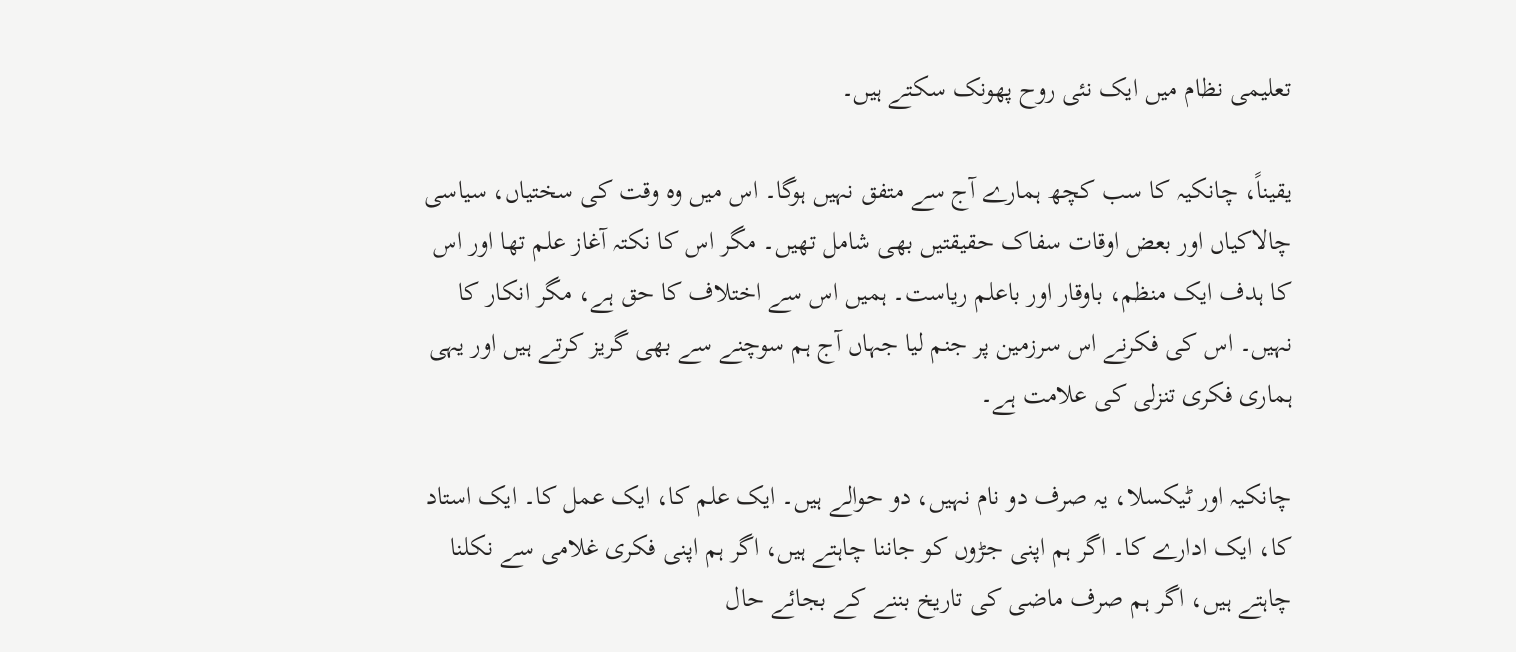تعلیمی نظام میں ایک نئی روح پھونک سکتے ہیں۔

یقیناً، چانکیہ کا سب کچھ ہمارے آج سے متفق نہیں ہوگا۔ اس میں وہ وقت کی سختیاں، سیاسی چالاکیاں اور بعض اوقات سفاک حقیقتیں بھی شامل تھیں۔ مگر اس کا نکتہ آغاز علم تھا اور اس کا ہدف ایک منظم، باوقار اور باعلم ریاست۔ ہمیں اس سے اختلاف کا حق ہے، مگر انکار کا نہیں۔ اس کی فکرنے اس سرزمین پر جنم لیا جہاں آج ہم سوچنے سے بھی گریز کرتے ہیں اور یہی ہماری فکری تنزلی کی علامت ہے۔

چانکیہ اور ٹیکسلا، یہ صرف دو نام نہیں، دو حوالے ہیں۔ ایک علم کا، ایک عمل کا۔ ایک استاد کا، ایک ادارے کا۔ اگر ہم اپنی جڑوں کو جاننا چاہتے ہیں، اگر ہم اپنی فکری غلامی سے نکلنا چاہتے ہیں، اگر ہم صرف ماضی کی تاریخ بننے کے بجائے حال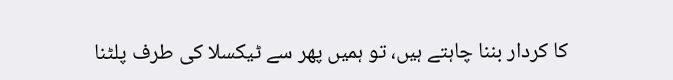کا کردار بننا چاہتے ہیں، تو ہمیں پھر سے ٹیکسلا کی طرف پلٹنا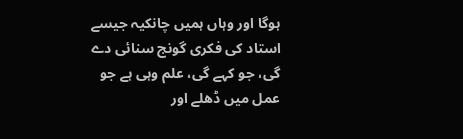ہوگا اور وہاں ہمیں چانکیہ جیسے استاد کی فکری گونج سنائی دے گی، جو کہے گی، علم وہی ہے جو عمل میں ڈھلے اور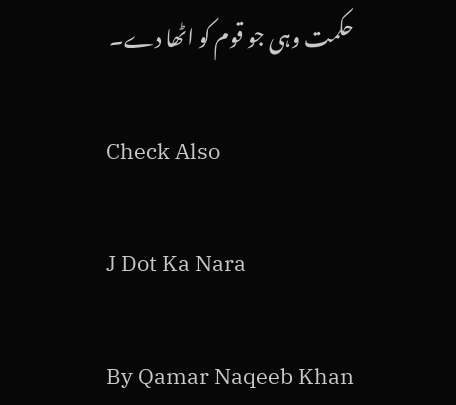حکمت وہی جو قوم کو اٹھا دے۔

Check Also

J Dot Ka Nara

By Qamar Naqeeb Khan